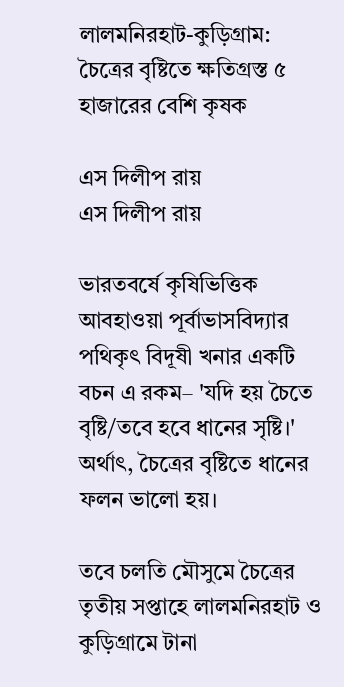লালমনিরহাট-কুড়িগ্রাম: চৈত্রের বৃষ্টিতে ক্ষতিগ্রস্ত ৫ হাজারের বেশি কৃষক

এস দিলীপ রায়
এস দিলীপ রায়

ভারতবর্ষে কৃষিভিত্তিক আবহাওয়া পূর্বাভাসবিদ্যার পথিকৃৎ বিদূষী খনার একটি বচন এ রকম– 'যদি হয় চৈতে বৃষ্টি/তবে হবে ধানের সৃষ্টি।' অর্থাৎ, চৈত্রের বৃষ্টিতে ধানের ফলন ভালো হয়।

তবে চলতি মৌসুমে চৈত্রের তৃতীয় সপ্তাহে লালমনিরহাট ও কুড়িগ্রামে টানা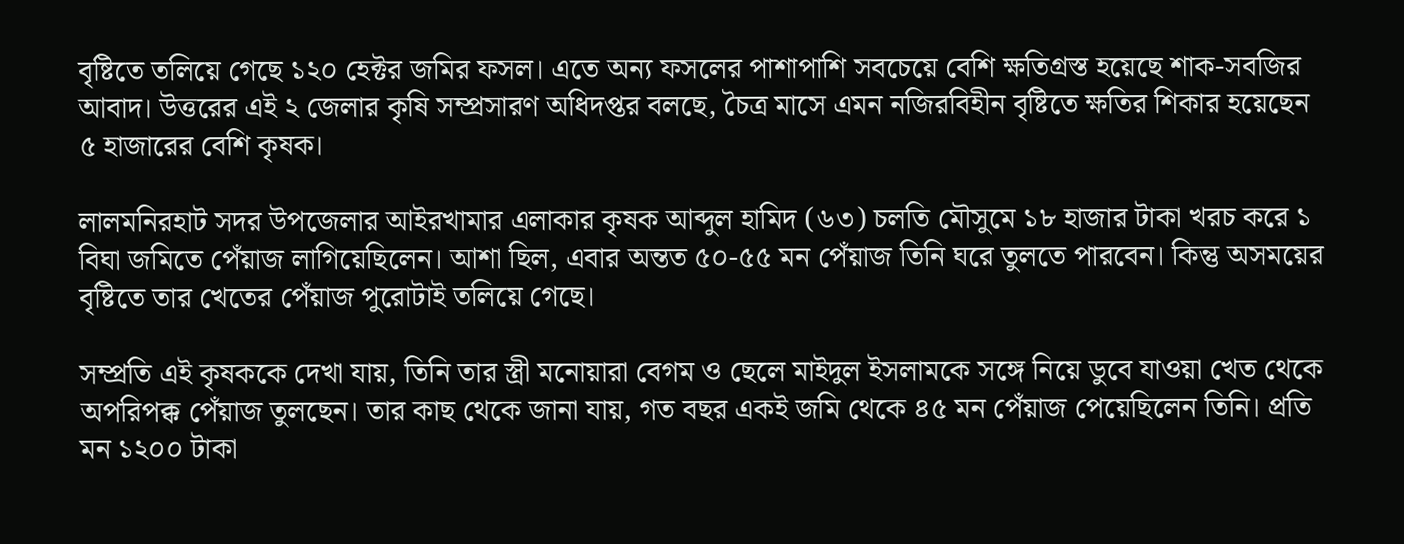বৃষ্টিতে তলিয়ে গেছে ১২০ হেক্টর জমির ফসল। এতে অন্য ফসলের পাশাপাশি সবচেয়ে বেশি ক্ষতিগ্রস্ত হয়েছে শাক-সবজির আবাদ। উত্তরের এই ২ জেলার কৃষি সম্প্রসারণ অধিদপ্তর বলছে, চৈত্র মাসে এমন নজিরবিহীন বৃষ্টিতে ক্ষতির শিকার হয়েছেন ৫ হাজারের বেশি কৃষক।

লালমনিরহাট সদর উপজেলার আইরখামার এলাকার কৃষক আব্দুল হামিদ (৬৩) চলতি মৌসুমে ১৮ হাজার টাকা খরচ করে ১ বিঘা জমিতে পেঁয়াজ লাগিয়েছিলেন। আশা ছিল, এবার অন্তত ৫০-৫৫ মন পেঁয়াজ তিনি ঘরে তুলতে পারবেন। কিন্তু অসময়ের বৃষ্টিতে তার খেতের পেঁয়াজ পুরোটাই তলিয়ে গেছে।

সম্প্রতি এই কৃষককে দেখা যায়, তিনি তার স্ত্রী মনোয়ারা বেগম ও ছেলে মাইদুল ইসলামকে সঙ্গে নিয়ে ডুবে যাওয়া খেত থেকে অপরিপক্ক পেঁয়াজ তুলছেন। তার কাছ থেকে জানা যায়, গত বছর একই জমি থেকে ৪৫ মন পেঁয়াজ পেয়েছিলেন তিনি। প্রতি মন ১২০০ টাকা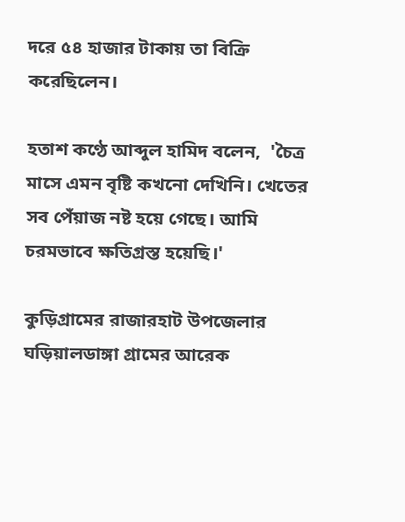দরে ৫৪ হাজার টাকায় তা বিক্রি করেছিলেন।

হতাশ কণ্ঠে আব্দুল হামিদ বলেন,  'চৈত্র মাসে এমন বৃষ্টি কখনো দেখিনি। খেতের সব পেঁয়াজ নষ্ট হয়ে গেছে। আমি চরমভাবে ক্ষতিগ্রস্ত হয়েছি।'

কুড়িগ্রামের রাজারহাট উপজেলার ঘড়িয়ালডাঙ্গা গ্রামের আরেক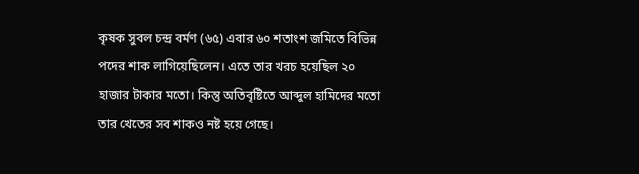কৃষক সুবল চন্দ্র বর্মণ (৬৫) এবার ৬০ শতাংশ জমিতে বিভিন্ন পদের শাক লাগিয়েছিলেন। এতে তার খরচ হয়েছিল ২০ হাজার টাকার মতো। কিন্তু অতিবৃষ্টিতে আব্দুল হামিদের মতো তার খেতের সব শাকও নষ্ট হয়ে গেছে।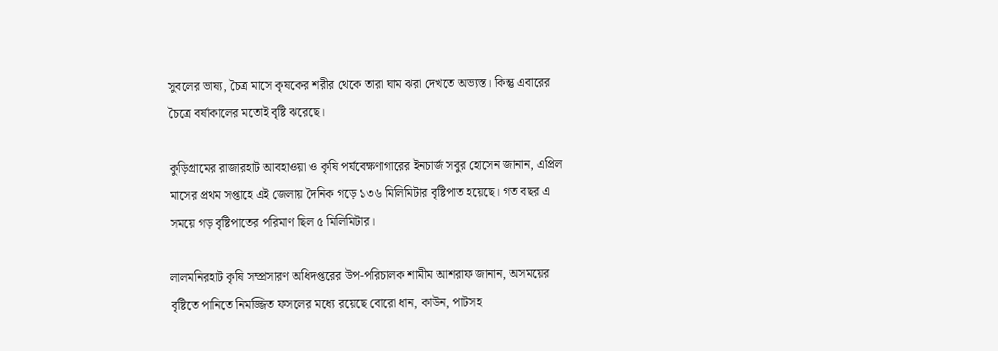সুবলের ভাষ্য, চৈত্র মাসে কৃষকের শরীর থেকে তারা ঘাম ঝরা দেখতে অভ্যস্ত। কিন্তু এবারের চৈত্রে বর্ষাকালের মতোই বৃষ্টি ঝরেছে।

কুড়িগ্রামের রাজারহাট আবহাওয়া ও কৃষি পর্যবেক্ষণাগারের ইনচার্জ সবুর হোসেন জানান, এপ্রিল মাসের প্রথম সপ্তাহে এই জেলায় দৈনিক গড়ে ১৩৬ মিলিমিটার বৃষ্টিপাত হয়েছে। গত বছর এ সময়ে গড় বৃষ্টিপাতের পরিমাণ ছিল ৫ মিলিমিটার।

লালমনিরহাট কৃষি সম্প্রসারণ অধিদপ্তরের উপ-পরিচালক শামীম আশরাফ জানান, অসময়ের বৃষ্টিতে পানিতে নিমজ্জিত ফসলের মধ্যে রয়েছে বোরো ধান, কাউন, পাটসহ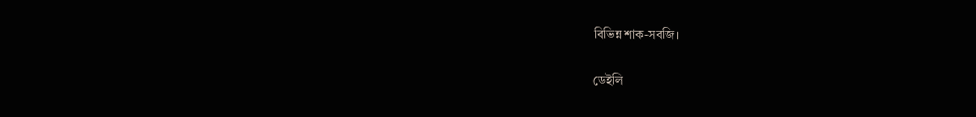বিভিন্ন শাক-সবজি।

ডেইলি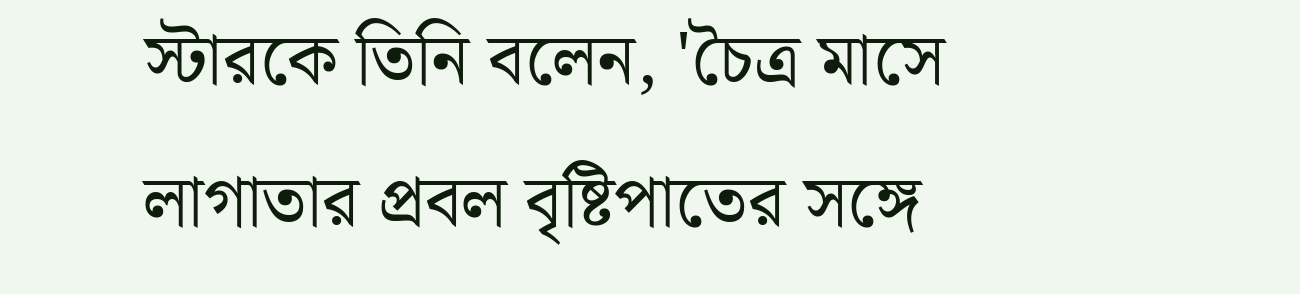স্টারকে তিনি বলেন, 'চৈত্র মাসে লাগাতার প্রবল বৃষ্টিপাতের সঙ্গে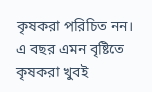কৃষকরা পরিচিত নন। এ বছর এমন বৃষ্টিতে কৃষকরা খুবই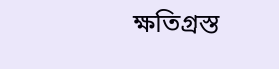ক্ষতিগ্রস্ত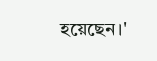হয়েছেন।'